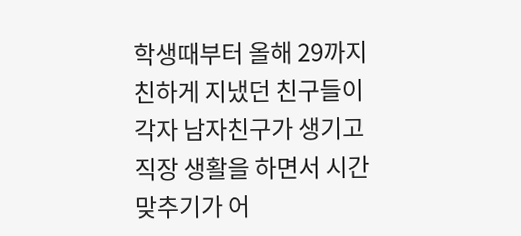학생때부터 올해 29까지 친하게 지냈던 친구들이 각자 남자친구가 생기고 직장 생활을 하면서 시간 맞추기가 어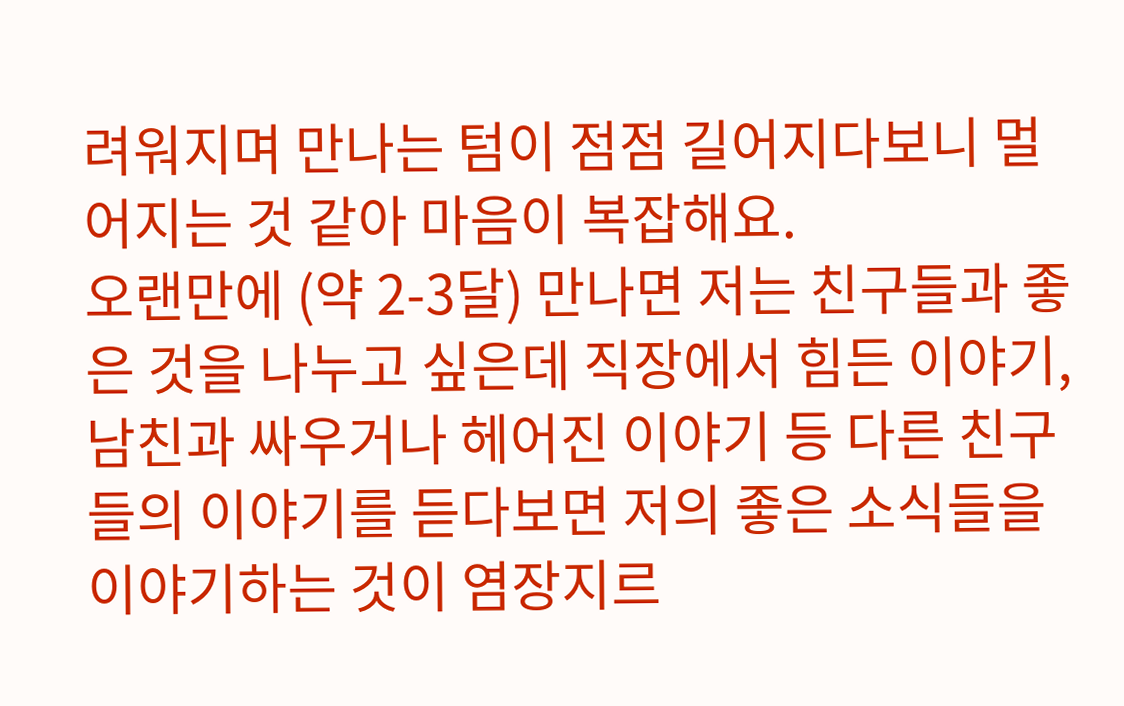려워지며 만나는 텀이 점점 길어지다보니 멀어지는 것 같아 마음이 복잡해요.
오랜만에 (약 2-3달) 만나면 저는 친구들과 좋은 것을 나누고 싶은데 직장에서 힘든 이야기, 남친과 싸우거나 헤어진 이야기 등 다른 친구들의 이야기를 듣다보면 저의 좋은 소식들을 이야기하는 것이 염장지르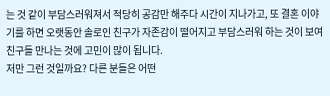는 것 같이 부담스러워져서 적당히 공감만 해주다 시간이 지나가고, 또 결혼 이야기를 하면 오랫동안 솔로인 친구가 자존감이 떨어지고 부담스러워 하는 것이 보여 친구들 만나는 것에 고민이 많이 됩니다.
저만 그런 것일까요? 다른 분들은 어떤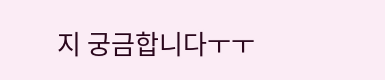지 궁금합니다ㅜㅜ